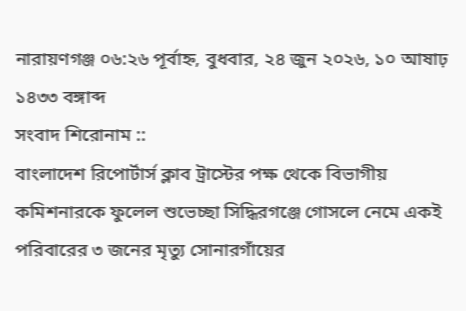নারায়ণগঞ্জ ০৬:২৬ পূর্বাহ্ন, বুধবার, ২৪ জুন ২০২৬, ১০ আষাঢ় ১৪৩৩ বঙ্গাব্দ
সংবাদ শিরোনাম ::
বাংলাদেশ রিপোর্টার্স ক্লাব ট্রাস্টের পক্ষ থেকে বিভাগীয় কমিশনারকে ফুলেল শুভেচ্ছা সিদ্ধিরগঞ্জে গোসলে নেমে একই পরিবারের ৩ জনের মৃত্যু সোনারগাঁয়ের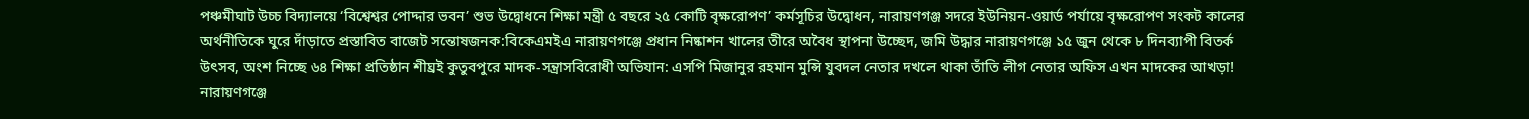পঞ্চমীঘাট উচ্চ বিদ্যালয়ে ‘বিশ্বেশ্বর পোদ্দার ভবন’ শুভ উদ্বোধনে শিক্ষা মন্ত্রী ৫ বছরে ২৫ কোটি বৃক্ষরোপণ’ কর্মসূচির উদ্বোধন, নারায়ণগঞ্জ সদরে ইউনিয়ন-ওয়ার্ড পর্যায়ে বৃক্ষরোপণ সংকট কালের অর্থনীতিকে ঘুরে দাঁড়াতে প্রস্তাবিত বাজেট সন্তোষজনক:বিকেএমইএ নারায়ণগঞ্জে প্রধান নিষ্কাশন খালের তীরে অবৈধ স্থাপনা উচ্ছেদ, জমি উদ্ধার নারায়ণগঞ্জে ১৫ জুন থেকে ৮ দিনব্যাপী বিতর্ক উৎসব, অংশ নিচ্ছে ৬৪ শিক্ষা প্রতিষ্ঠান শীঘ্রই কুতুবপুরে মাদক-সন্ত্রাসবিরোধী অভিযান: এসপি মিজানুর রহমান মুন্সি যুবদল নেতার দখলে থাকা তাঁতি লীগ নেতার অফিস এখন মাদকের আখড়া! নারায়ণগঞ্জে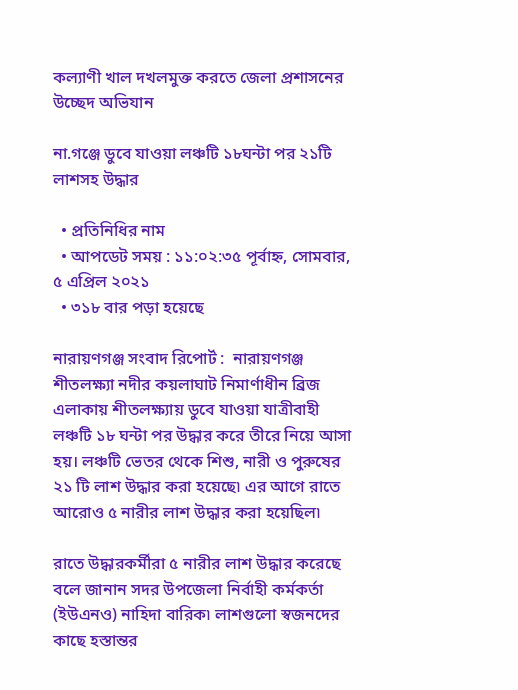কল্যাণী খাল দখলমুক্ত করতে জেলা প্রশাসনের উচ্ছেদ অভিযান

না.গঞ্জে ডুবে যাওয়া লঞ্চটি ১৮ঘন্টা পর ২১টি লাশসহ উদ্ধার

  • প্রতিনিধির নাম
  • আপডেট সময় : ১১:০২:৩৫ পূর্বাহ্ন, সোমবার, ৫ এপ্রিল ২০২১
  • ৩১৮ বার পড়া হয়েছে

নারায়ণগঞ্জ সংবাদ রিপোর্ট :  নারায়ণগঞ্জ শীতলক্ষ্যা নদীর কয়লাঘাট নিমার্ণাধীন ব্রিজ এলাকায় শীতলক্ষ্যায় ডুবে যাওয়া যাত্রীবাহী লঞ্চটি ১৮ ঘন্টা পর উদ্ধার করে তীরে নিয়ে আসা হয়। লঞ্চটি ভেতর থেকে শিশু, নারী ও পুরুষের ২১ টি লাশ উদ্ধার করা হয়েছে৷ এর আগে রাতে আরোও ৫ নারীর লাশ উদ্ধার করা হয়েছিল৷

রাতে উদ্ধারকর্মীরা ৫ নারীর লাশ উদ্ধার করেছে বলে জানান সদর উপজেলা নির্বাহী কর্মকর্তা (ইউএনও) নাহিদা বারিক৷ লাশগুলো স্বজনদের কাছে হস্তান্তর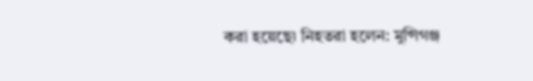করা হয়েছে৷ নিহতরা হলেন: মুন্সিগঞ্জ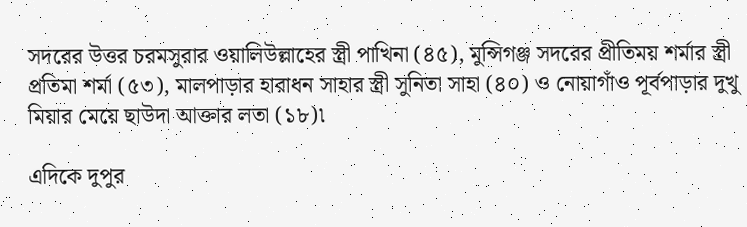সদরের উত্তর চরমসুরার ওয়ালিউল্লাহের স্ত্রী পাখিনা (৪৫), মুন্সিগঞ্জ সদরের প্রীতিময় শর্মার স্ত্রী প্রতিমা শর্মা (৫৩), মালপাড়ার হারাধন সাহার স্ত্রী সুনিতা সাহা (৪০) ও নোয়াগাঁও পূর্বপাড়ার দুখু মিয়ার মেয়ে ছাউদা আক্তার লতা (১৮)৷

এদিকে দুপুর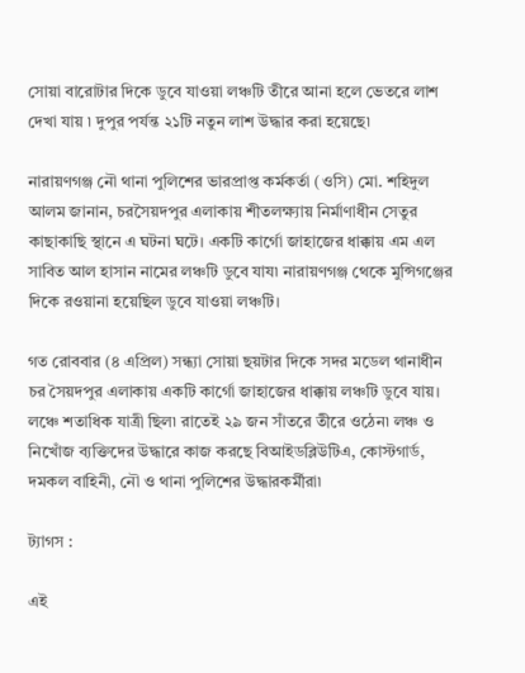সোয়া বারোটার দিকে ডুবে যাওয়া লঞ্চটি তীরে আনা হলে ভেতরে লাশ দেখা যায় ৷ দুপুর পর্যন্ত ২১টি নতুন লাশ উদ্ধার করা হয়েছে৷

নারায়ণগঞ্জ নৌ থানা পুলিশের ভারপ্রাপ্ত কর্মকর্তা (ওসি) মো. শহিদুল আলম জানান, চরসৈয়দপুর এলাকায় শীতলক্ষ্যায় নির্মাণাধীন সেতুর কাছাকাছি স্থানে এ ঘটনা ঘটে। একটি কার্গো জাহাজের ধাক্কায় এম এল সাবিত আল হাসান নামের লঞ্চটি ডুবে যায৷ নারায়ণগঞ্জ থেকে মুন্সিগঞ্জের দিকে রওয়ানা হয়েছিল ডুবে যাওয়া লঞ্চটি।

গত রোববার (৪ এপ্রিল) সন্ধ্যা সোয়া ছয়টার দিকে সদর মডেল থানাধীন চর সৈয়দপুর এলাকায় একটি কার্গো জাহাজের ধাক্কায় লঞ্চটি ডুবে যায়। লঞ্চে শতাধিক যাত্রী ছিল৷ রাতেই ২৯ জন সাঁতরে তীরে ওঠেন৷ লঞ্চ ও নিখোঁজ ব্যক্তিদের উদ্ধারে কাজ করছে বিআইডব্লিউটিএ, কোস্টগার্ড, দমকল বাহিনী, নৌ ও থানা পুলিশের উদ্ধারকর্মীরা৷

ট্যাগস :

এই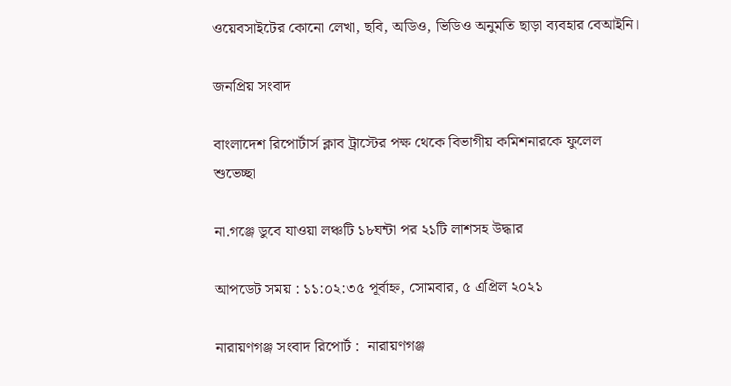ওয়েবসাইটের কোনো লেখা, ছবি, অডিও, ভিডিও অনুমতি ছাড়া ব্যবহার বেআইনি।

জনপ্রিয় সংবাদ

বাংলাদেশ রিপোর্টার্স ক্লাব ট্রাস্টের পক্ষ থেকে বিভাগীয় কমিশনারকে ফুলেল শুভেচ্ছা

না.গঞ্জে ডুবে যাওয়া লঞ্চটি ১৮ঘন্টা পর ২১টি লাশসহ উদ্ধার

আপডেট সময় : ১১:০২:৩৫ পূর্বাহ্ন, সোমবার, ৫ এপ্রিল ২০২১

নারায়ণগঞ্জ সংবাদ রিপোর্ট :  নারায়ণগঞ্জ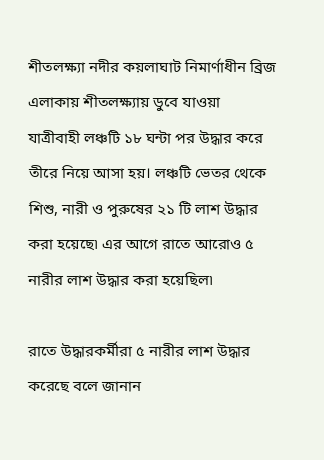শীতলক্ষ্যা নদীর কয়লাঘাট নিমার্ণাধীন ব্রিজ এলাকায় শীতলক্ষ্যায় ডুবে যাওয়া যাত্রীবাহী লঞ্চটি ১৮ ঘন্টা পর উদ্ধার করে তীরে নিয়ে আসা হয়। লঞ্চটি ভেতর থেকে শিশু, নারী ও পুরুষের ২১ টি লাশ উদ্ধার করা হয়েছে৷ এর আগে রাতে আরোও ৫ নারীর লাশ উদ্ধার করা হয়েছিল৷

রাতে উদ্ধারকর্মীরা ৫ নারীর লাশ উদ্ধার করেছে বলে জানান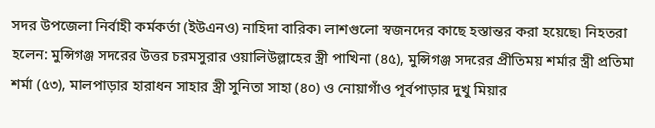সদর উপজেলা নির্বাহী কর্মকর্তা (ইউএনও) নাহিদা বারিক৷ লাশগুলো স্বজনদের কাছে হস্তান্তর করা হয়েছে৷ নিহতরা হলেন: মুন্সিগঞ্জ সদরের উত্তর চরমসুরার ওয়ালিউল্লাহের স্ত্রী পাখিনা (৪৫), মুন্সিগঞ্জ সদরের প্রীতিময় শর্মার স্ত্রী প্রতিমা শর্মা (৫৩), মালপাড়ার হারাধন সাহার স্ত্রী সুনিতা সাহা (৪০) ও নোয়াগাঁও পূর্বপাড়ার দুখু মিয়ার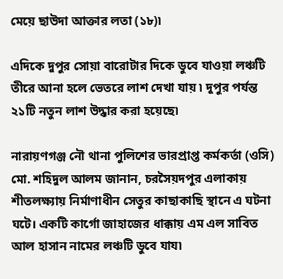মেয়ে ছাউদা আক্তার লতা (১৮)৷

এদিকে দুপুর সোয়া বারোটার দিকে ডুবে যাওয়া লঞ্চটি তীরে আনা হলে ভেতরে লাশ দেখা যায় ৷ দুপুর পর্যন্ত ২১টি নতুন লাশ উদ্ধার করা হয়েছে৷

নারায়ণগঞ্জ নৌ থানা পুলিশের ভারপ্রাপ্ত কর্মকর্তা (ওসি) মো. শহিদুল আলম জানান, চরসৈয়দপুর এলাকায় শীতলক্ষ্যায় নির্মাণাধীন সেতুর কাছাকাছি স্থানে এ ঘটনা ঘটে। একটি কার্গো জাহাজের ধাক্কায় এম এল সাবিত আল হাসান নামের লঞ্চটি ডুবে যায৷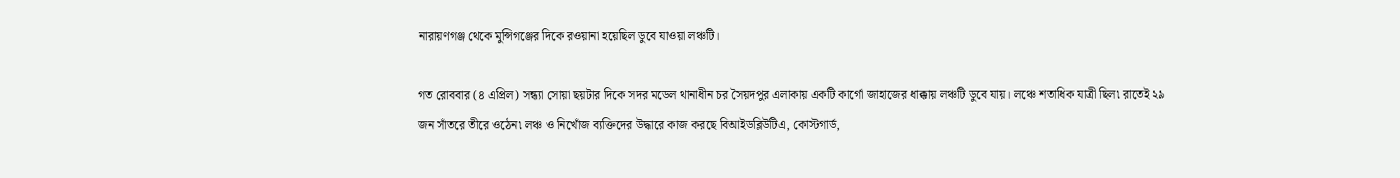নারায়ণগঞ্জ থেকে মুন্সিগঞ্জের দিকে রওয়ানা হয়েছিল ডুবে যাওয়া লঞ্চটি।

গত রোববার (৪ এপ্রিল) সন্ধ্যা সোয়া ছয়টার দিকে সদর মডেল থানাধীন চর সৈয়দপুর এলাকায় একটি কার্গো জাহাজের ধাক্কায় লঞ্চটি ডুবে যায়। লঞ্চে শতাধিক যাত্রী ছিল৷ রাতেই ২৯ জন সাঁতরে তীরে ওঠেন৷ লঞ্চ ও নিখোঁজ ব্যক্তিদের উদ্ধারে কাজ করছে বিআইডব্লিউটিএ, কোস্টগার্ড,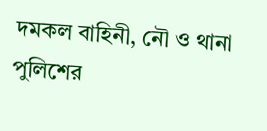দমকল বাহিনী, নৌ ও থানা পুলিশের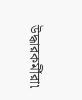উদ্ধারকর্মীরা৷